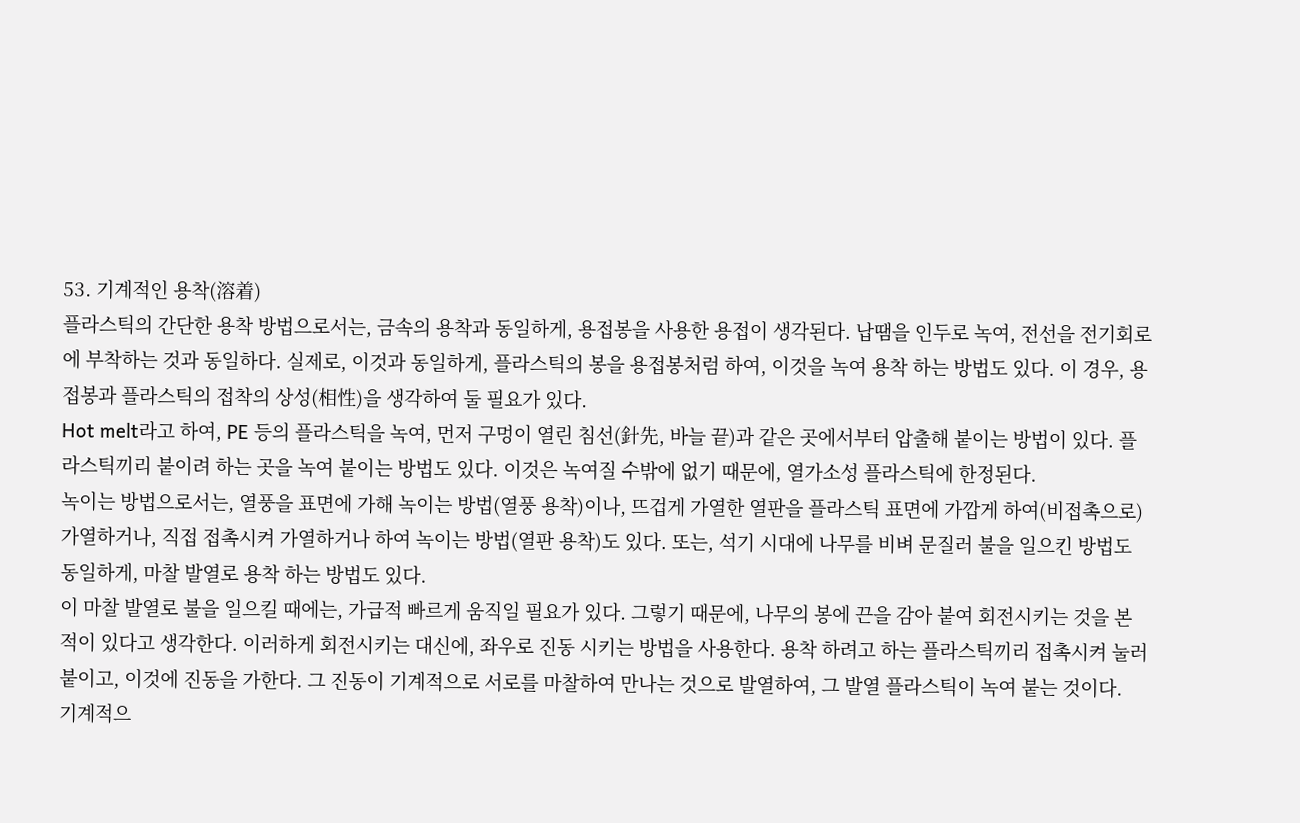53. 기계적인 용착(溶着)
플라스틱의 간단한 용착 방법으로서는, 금속의 용착과 동일하게, 용접봉을 사용한 용접이 생각된다. 납땜을 인두로 녹여, 전선을 전기회로에 부착하는 것과 동일하다. 실제로, 이것과 동일하게, 플라스틱의 봉을 용접봉처럼 하여, 이것을 녹여 용착 하는 방법도 있다. 이 경우, 용접봉과 플라스틱의 접착의 상성(相性)을 생각하여 둘 필요가 있다.
Hot melt라고 하여, PE 등의 플라스틱을 녹여, 먼저 구멍이 열린 침선(針先, 바늘 끝)과 같은 곳에서부터 압출해 붙이는 방법이 있다. 플라스틱끼리 붙이려 하는 곳을 녹여 붙이는 방법도 있다. 이것은 녹여질 수밖에 없기 때문에, 열가소성 플라스틱에 한정된다.
녹이는 방법으로서는, 열풍을 표면에 가해 녹이는 방법(열풍 용착)이나, 뜨겁게 가열한 열판을 플라스틱 표면에 가깝게 하여(비접촉으로) 가열하거나, 직접 접촉시켜 가열하거나 하여 녹이는 방법(열판 용착)도 있다. 또는, 석기 시대에 나무를 비벼 문질러 불을 일으킨 방법도 동일하게, 마찰 발열로 용착 하는 방법도 있다.
이 마찰 발열로 불을 일으킬 때에는, 가급적 빠르게 움직일 필요가 있다. 그렇기 때문에, 나무의 봉에 끈을 감아 붙여 회전시키는 것을 본 적이 있다고 생각한다. 이러하게 회전시키는 대신에, 좌우로 진동 시키는 방법을 사용한다. 용착 하려고 하는 플라스틱끼리 접촉시켜 눌러 붙이고, 이것에 진동을 가한다. 그 진동이 기계적으로 서로를 마찰하여 만나는 것으로 발열하여, 그 발열 플라스틱이 녹여 붙는 것이다.
기계적으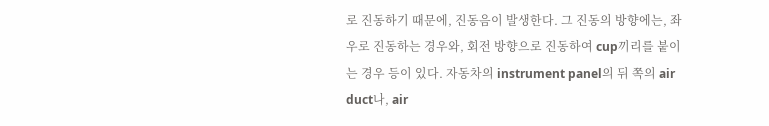로 진동하기 때문에, 진동음이 발생한다. 그 진동의 방향에는, 좌우로 진동하는 경우와, 회전 방향으로 진동하여 cup끼리를 붙이는 경우 등이 있다. 자동차의 instrument panel의 뒤 쪽의 air duct나, air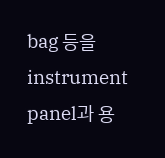bag 등을 instrument panel과 용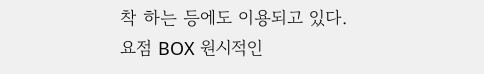착 하는 등에도 이용되고 있다.
요점 BOX 원시적인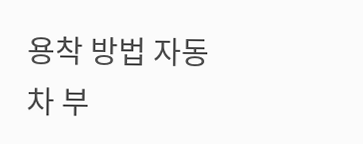용착 방법 자동차 부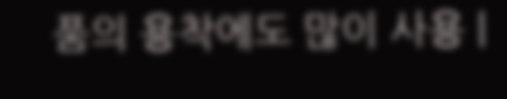품의 용착에도 많이 사용 |